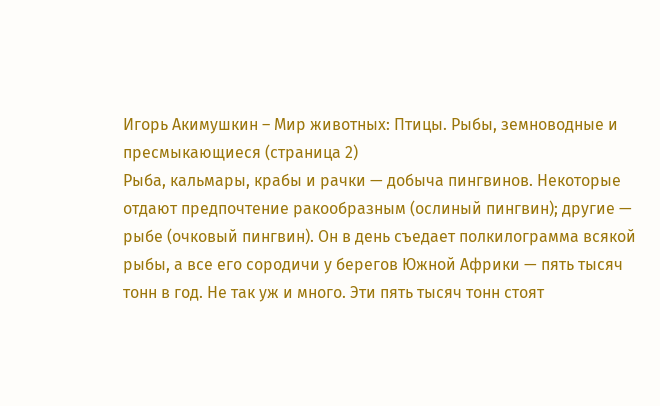Игорь Акимушкин – Мир животных: Птицы. Рыбы, земноводные и пресмыкающиеся (страница 2)
Рыба, кальмары, крабы и рачки — добыча пингвинов. Некоторые отдают предпочтение ракообразным (ослиный пингвин); другие — рыбе (очковый пингвин). Он в день съедает полкилограмма всякой рыбы, а все его сородичи у берегов Южной Африки — пять тысяч тонн в год. Не так уж и много. Эти пять тысяч тонн стоят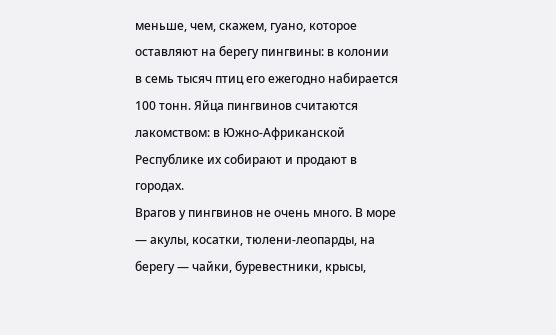меньше, чем, скажем, гуано, которое оставляют на берегу пингвины: в колонии в семь тысяч птиц его ежегодно набирается 100 тонн. Яйца пингвинов считаются лакомством: в Южно-Африканской Республике их собирают и продают в городах.
Врагов у пингвинов не очень много. В море — акулы, косатки, тюлени-леопарды, на берегу — чайки, буревестники, крысы,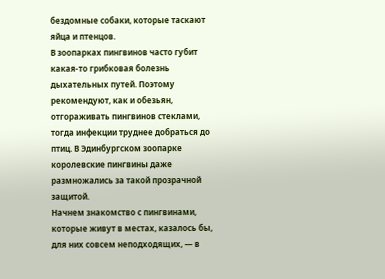бездомные собаки, которые таскают яйца и птенцов.
В зоопарках пингвинов часто губит какая-то грибковая болезнь дыхательных путей. Поэтому рекомендуют, как и обезьян, отгораживать пингвинов стеклами, тогда инфекции труднее добраться до птиц. В Эдинбургском зоопарке королевские пингвины даже размножались за такой прозрачной защитой.
Начнем знакомство с пингвинами, которые живут в местах, казалось бы, для них совсем неподходящих, — в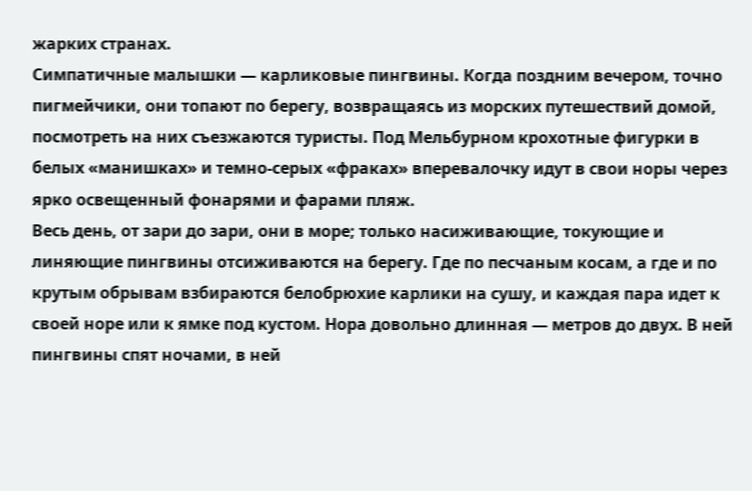жарких странах.
Симпатичные малышки — карликовые пингвины. Когда поздним вечером, точно пигмейчики, они топают по берегу, возвращаясь из морских путешествий домой, посмотреть на них съезжаются туристы. Под Мельбурном крохотные фигурки в белых «манишках» и темно-серых «фраках» вперевалочку идут в свои норы через ярко освещенный фонарями и фарами пляж.
Весь день, от зари до зари, они в море; только насиживающие, токующие и линяющие пингвины отсиживаются на берегу. Где по песчаным косам, а где и по крутым обрывам взбираются белобрюхие карлики на сушу, и каждая пара идет к своей норе или к ямке под кустом. Нора довольно длинная — метров до двух. В ней пингвины спят ночами, в ней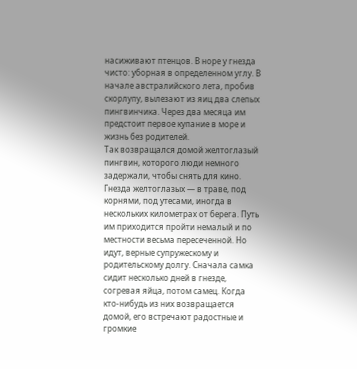насиживают птенцов. В норе у гнезда чисто: уборная в определенном углу. В начале австралийского лета, пробив скорлупу, вылезают из яиц два слепых пингвинчика. Через два месяца им предстоит первое купание в море и жизнь без родителей.
Так возвращался домой желтоглазый пингвин, которого люди немного задержали, чтобы снять для кино.
Гнезда желтоглазых — в траве, под корнями, под утесами, иногда в нескольких километрах от берега. Путь им приходится пройти немалый и по местности весьма пересеченной. Но идут, верные супружескому и родительскому долгу. Сначала самка сидит несколько дней в гнезде, согревая яйца, потом самец. Когда кто-нибудь из них возвращается домой, его встречают радостные и громкие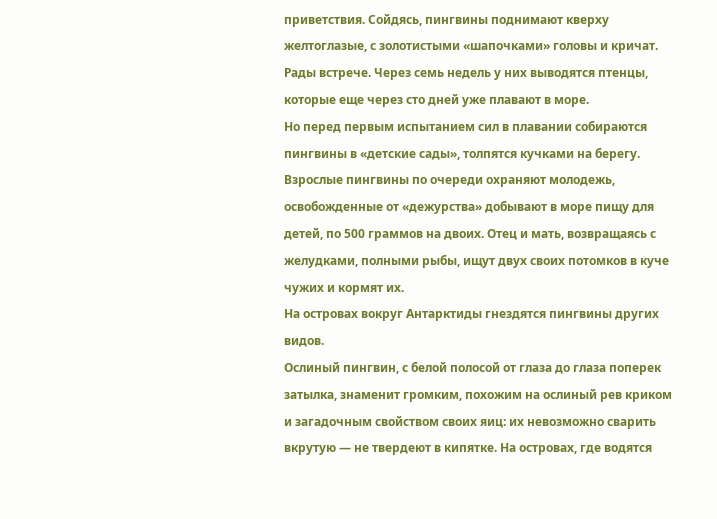приветствия. Сойдясь, пингвины поднимают кверху желтоглазые, с золотистыми «шапочками» головы и кричат. Рады встрече. Через семь недель у них выводятся птенцы, которые еще через сто дней уже плавают в море.
Но перед первым испытанием сил в плавании собираются пингвины в «детские сады», толпятся кучками на берегу. Взрослые пингвины по очереди охраняют молодежь, освобожденные от «дежурства» добывают в море пищу для детей, по 500 граммов на двоих. Отец и мать, возвращаясь с желудками, полными рыбы, ищут двух своих потомков в куче чужих и кормят их.
На островах вокруг Антарктиды гнездятся пингвины других видов.
Ослиный пингвин, с белой полосой от глаза до глаза поперек затылка, знаменит громким, похожим на ослиный рев криком и загадочным свойством своих яиц: их невозможно сварить вкрутую — не твердеют в кипятке. На островах, где водятся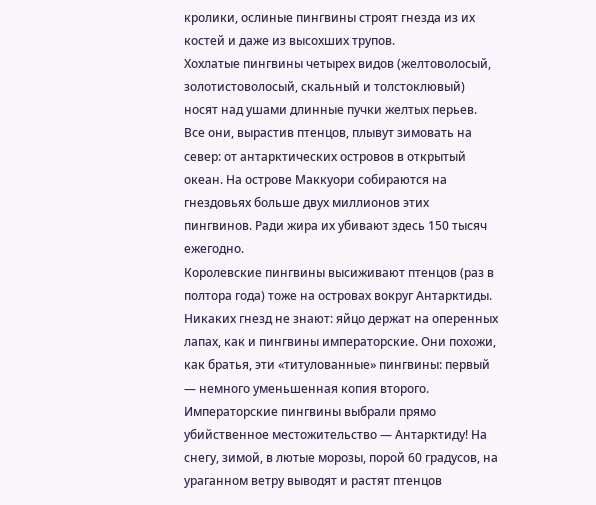кролики, ослиные пингвины строят гнезда из их костей и даже из высохших трупов.
Хохлатые пингвины четырех видов (желтоволосый, золотистоволосый, скальный и толстоклювый) носят над ушами длинные пучки желтых перьев. Все они, вырастив птенцов, плывут зимовать на север: от антарктических островов в открытый океан. На острове Маккуори собираются на гнездовьях больше двух миллионов этих пингвинов. Ради жира их убивают здесь 150 тысяч ежегодно.
Королевские пингвины высиживают птенцов (раз в полтора года) тоже на островах вокруг Антарктиды. Никаких гнезд не знают: яйцо держат на оперенных лапах, как и пингвины императорские. Они похожи, как братья, эти «титулованные» пингвины: первый — немного уменьшенная копия второго.
Императорские пингвины выбрали прямо убийственное местожительство — Антарктиду! На снегу, зимой, в лютые морозы, порой 60 градусов, на ураганном ветру выводят и растят птенцов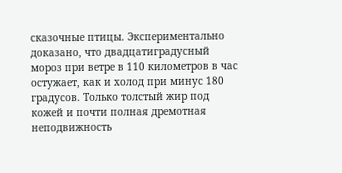сказочные птицы. Экспериментально доказано, что двадцатиградусный мороз при ветре в 110 километров в час остужает, как и холод при минус 180 градусов. Только толстый жир под кожей и почти полная дремотная неподвижность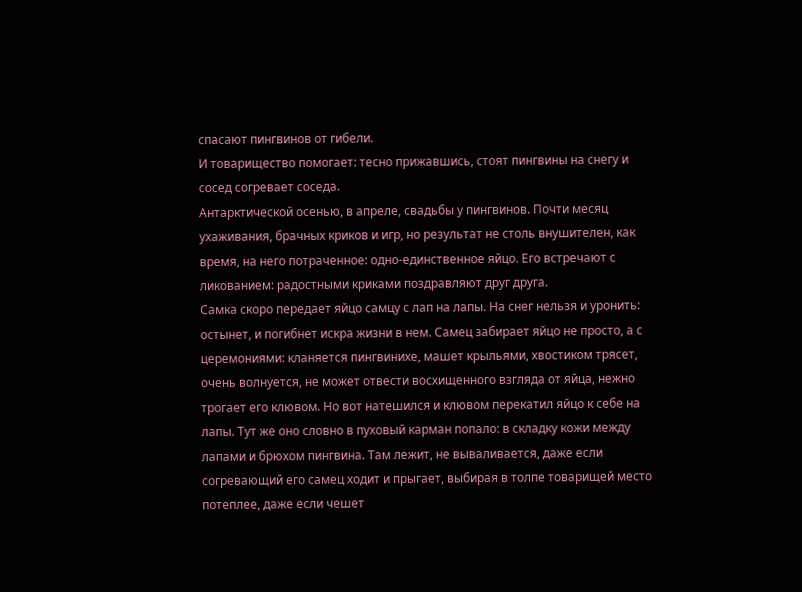спасают пингвинов от гибели.
И товарищество помогает: тесно прижавшись, стоят пингвины на снегу и сосед согревает соседа.
Антарктической осенью, в апреле, свадьбы у пингвинов. Почти месяц ухаживания, брачных криков и игр, но результат не столь внушителен, как время, на него потраченное: одно-единственное яйцо. Его встречают с ликованием: радостными криками поздравляют друг друга.
Самка скоро передает яйцо самцу с лап на лапы. На снег нельзя и уронить: остынет, и погибнет искра жизни в нем. Самец забирает яйцо не просто, а с церемониями: кланяется пингвинихе, машет крыльями, хвостиком трясет, очень волнуется, не может отвести восхищенного взгляда от яйца, нежно трогает его клювом. Но вот натешился и клювом перекатил яйцо к себе на лапы. Тут же оно словно в пуховый карман попало: в складку кожи между лапами и брюхом пингвина. Там лежит, не вываливается, даже если согревающий его самец ходит и прыгает, выбирая в толпе товарищей место потеплее, даже если чешет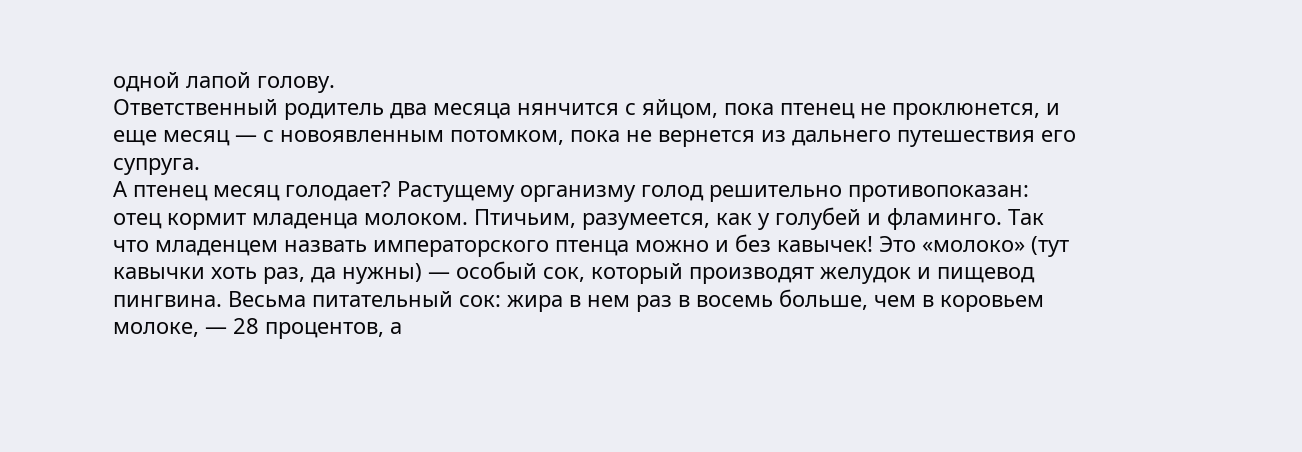одной лапой голову.
Ответственный родитель два месяца нянчится с яйцом, пока птенец не проклюнется, и еще месяц — с новоявленным потомком, пока не вернется из дальнего путешествия его супруга.
А птенец месяц голодает? Растущему организму голод решительно противопоказан: отец кормит младенца молоком. Птичьим, разумеется, как у голубей и фламинго. Так что младенцем назвать императорского птенца можно и без кавычек! Это «молоко» (тут кавычки хоть раз, да нужны) — особый сок, который производят желудок и пищевод пингвина. Весьма питательный сок: жира в нем раз в восемь больше, чем в коровьем молоке, — 28 процентов, а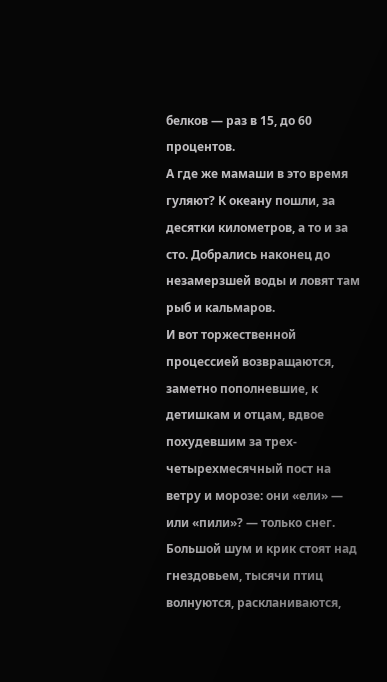белков — раз в 15, до 60 процентов.
А где же мамаши в это время гуляют? К океану пошли, за десятки километров, а то и за сто. Добрались наконец до незамерзшей воды и ловят там рыб и кальмаров.
И вот торжественной процессией возвращаются, заметно пополневшие, к детишкам и отцам, вдвое похудевшим за трех-четырехмесячный пост на ветру и морозе: они «ели» — или «пили»? — только снег. Большой шум и крик стоят над гнездовьем, тысячи птиц волнуются, раскланиваются,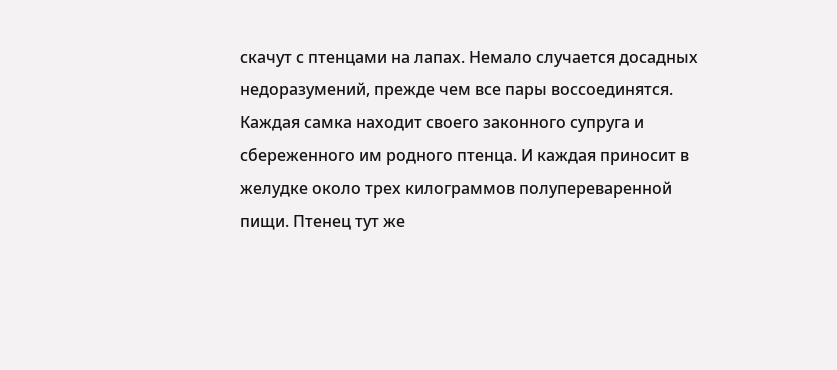скачут с птенцами на лапах. Немало случается досадных недоразумений, прежде чем все пары воссоединятся. Каждая самка находит своего законного супруга и сбереженного им родного птенца. И каждая приносит в желудке около трех килограммов полупереваренной пищи. Птенец тут же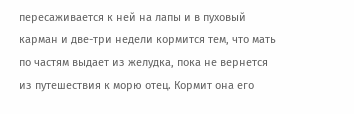пересаживается к ней на лапы и в пуховый карман и две-три недели кормится тем, что мать по частям выдает из желудка, пока не вернется из путешествия к морю отец. Кормит она его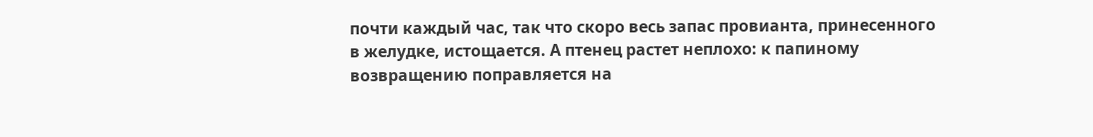почти каждый час, так что скоро весь запас провианта, принесенного в желудке, истощается. А птенец растет неплохо: к папиному возвращению поправляется на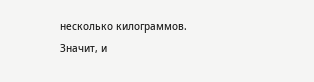несколько килограммов. Значит, и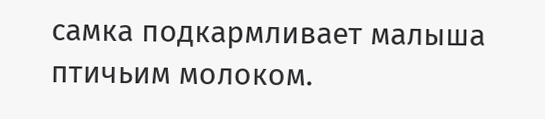самка подкармливает малыша птичьим молоком.